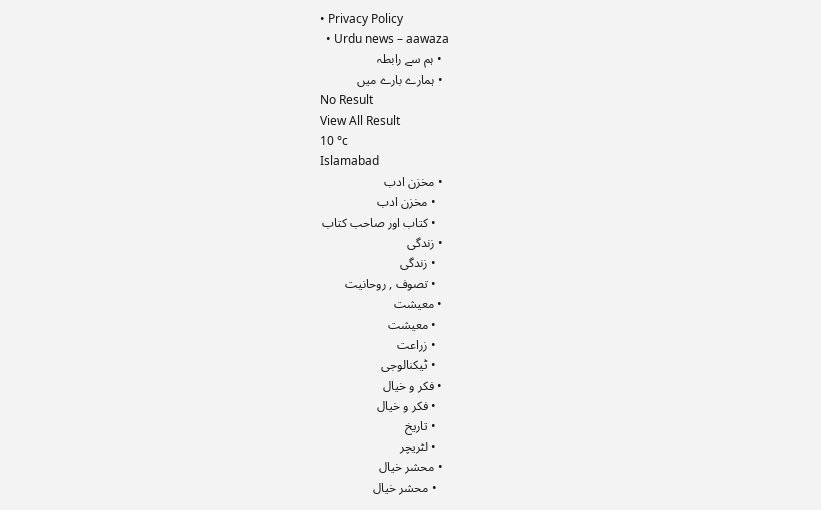• Privacy Policy
  • Urdu news – aawaza
  • ہم سے رابطہ
  • ہمارے بارے میں
No Result
View All Result
10 °c
Islamabad
  • مخزن ادب
    • مخزن ادب
    • کتاب اور صاحب کتاب
  • زندگی
    • زندگی
    • تصوف , روحانیت
  • معیشت
    • معیشت
    • زراعت
    • ٹیکنالوجی
  • فکر و خیال
    • فکر و خیال
    • تاریخ
    • لٹریچر
  • محشر خیال
    • محشر خیال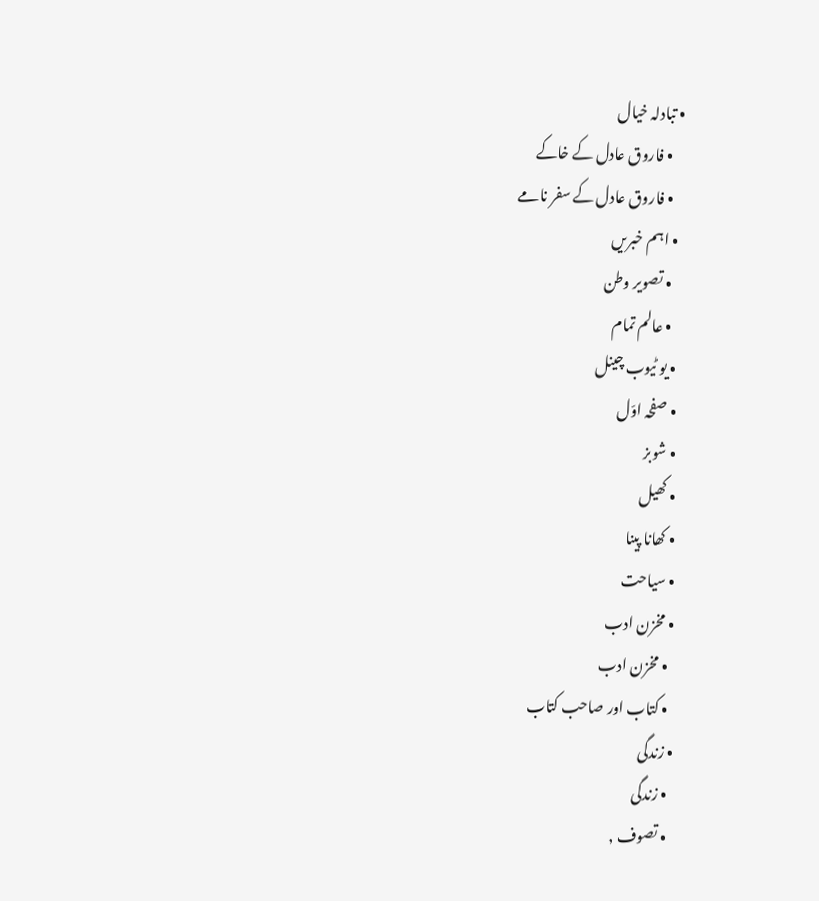• تبادلہ خیال
    • فاروق عادل کے خاکے
    • فاروق عادل کے سفر نامے
  • اہم خبریں
    • تصویر وطن
    • عالم تمام
  • یو ٹیوب چینل
  • صفحہ اوّل
  • شوبز
  • کھیل
  • کھانا پینا
  • سیاحت
  • مخزن ادب
    • مخزن ادب
    • کتاب اور صاحب کتاب
  • زندگی
    • زندگی
    • تصوف ,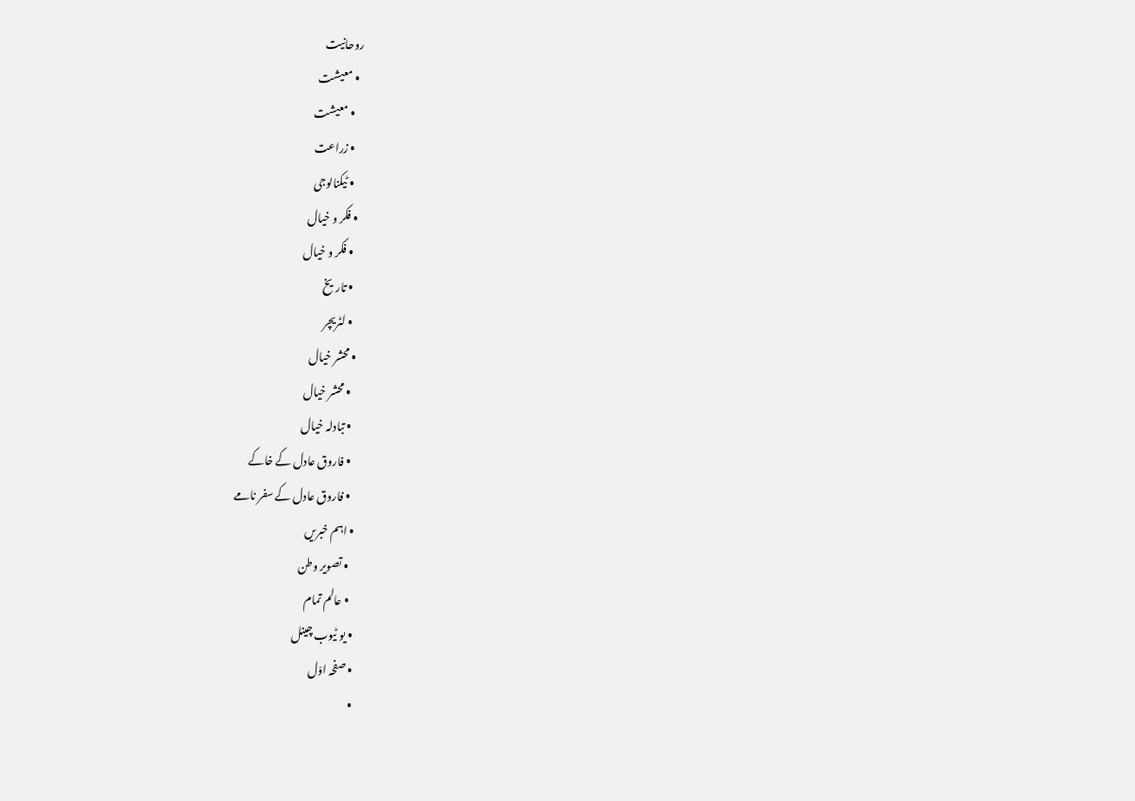روحانیت
  • معیشت
    • معیشت
    • زراعت
    • ٹیکنالوجی
  • فکر و خیال
    • فکر و خیال
    • تاریخ
    • لٹریچر
  • محشر خیال
    • محشر خیال
    • تبادلہ خیال
    • فاروق عادل کے خاکے
    • فاروق عادل کے سفر نامے
  • اہم خبریں
    • تصویر وطن
    • عالم تمام
  • یو ٹیوب چینل
  • صفحہ اوّل
  •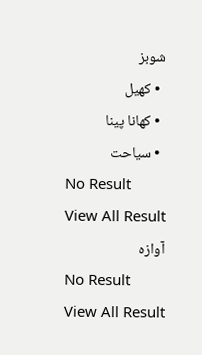شوبز
  • کھیل
  • کھانا پینا
  • سیاحت
No Result
View All Result
آوازہ
No Result
View All Result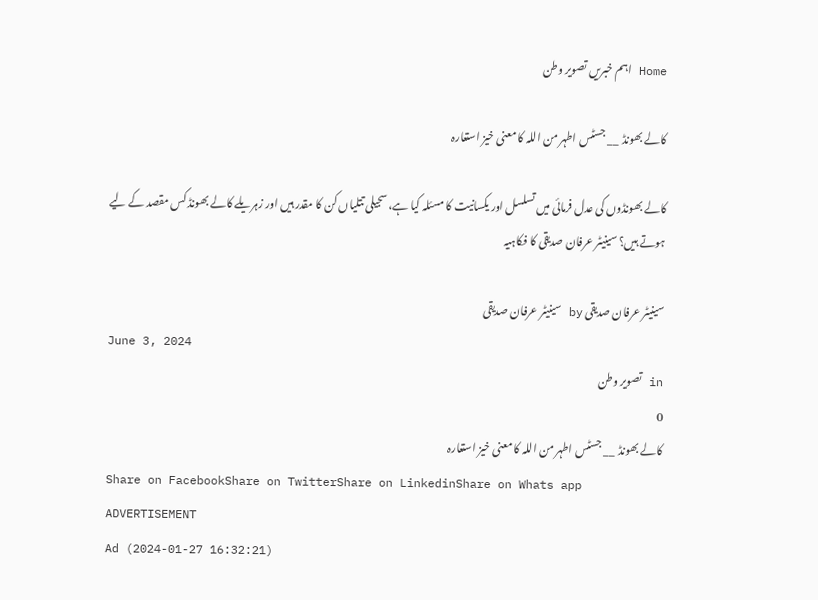Home اہم خبریں تصویر وطن

کالے بھونڈ __ جسٹس اطہر من اللہ کا معنی خیز استعارہ

کالے بھونڈوں کی عدل فرمائی میں تسلسل اور یکسانیت کا مسئلہ کیا ہے، سجیلی تتلیاں کن کا مقدر ہیں اور زہریلے کالے بھونڈ کس مقصد کے لیے ہوتے ہیں؟ سینیٹر عرفان صدیقی کا فکاہیہ

سینیٹر عرفان صدیقی by سینیٹر عرفان صدیقی
June 3, 2024
in تصویر وطن
0
کالے بھونڈ __ جسٹس اطہر من اللہ کا معنی خیز استعارہ
Share on FacebookShare on TwitterShare on LinkedinShare on Whats app
ADVERTISEMENT
Ad (2024-01-27 16:32:21)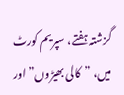گزشتہ ہفتے، سپریم کورٹ میں، ”کالی بھیڑوں” اور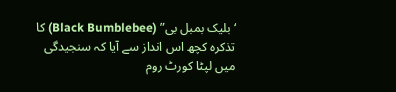‘بلیک بمبل بی” (Black Bumblebee) کا تذکرہ کچھ اس انداز سے آیا کہ سنجیدگی میں لپٹا کورٹ روم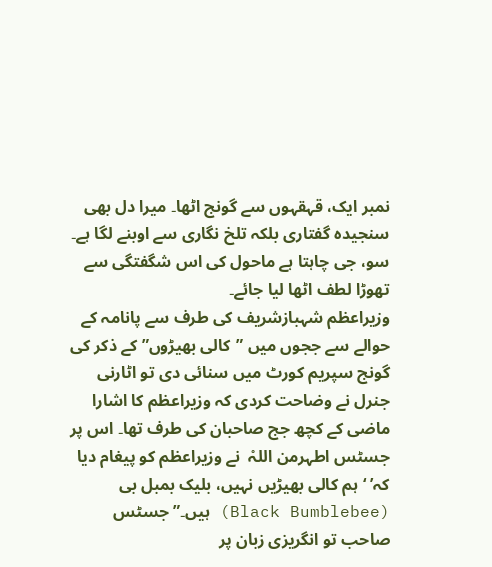نمبر ایک، قہقہوں سے گونج اٹھا۔ میرا دل بھی سنجیدہ گفتاری بلکہ تلخ نگاری سے اوبنے لگا ہے۔ سو، جی چاہتا ہے ماحول کی اس شگفتگی سے تھوڑا لطف اٹھا لیا جائے۔
وزیراعظم شہبازشریف کی طرف سے پانامہ کے حوالے سے ججوں میں ”کالی بھیڑوں” کے ذکر کی گونج سپریم کورٹ میں سنائی دی تو اٹارنی جنرل نے وضاحت کردی کہ وزیراعظم کا اشارا ماضی کے کچھ جج صاحبان کی طرف تھا۔ اس پر جسٹس اطہرمن اللہْ  نے وزیراعظم کو پیغام دیا کہ’ ‘ہم کالی بھیڑیں نہیں، بلیک بمبل بی (Black Bumblebee) ہیں۔” جسٹس صاحب تو انگریزی زبان پر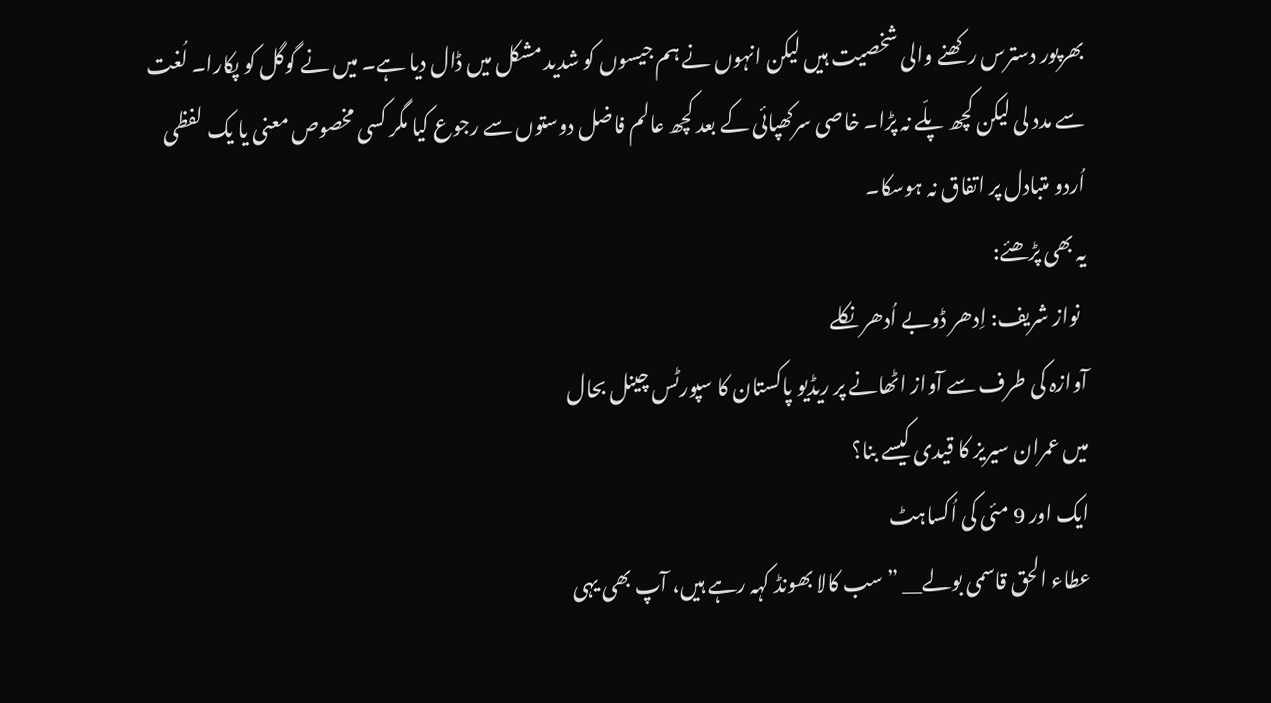بھرپور دسترس رکھنے والی شخصیت ہیں لیکن انہوں نے ہم جیسوں کو شدید مشکل میں ڈال دیا ہے۔ میں نے گوگل کو پکارا۔ لُغت سے مدد لی لیکن کچھ پلّے نہ پڑا۔ خاصی سرکھپائی کے بعد کچھ عالم فاضل دوستوں سے رجوع کیا مگر کسی مخصوص معنی یا یک لفظی اُردو متبادل پر اتفاق نہ ہوسکا۔
یہ بھی پڑھئے:
  نواز شریف: اِدھر ڈوبے اُدھر نکلے
آوازہ کی طرف سے آواز اٹھانے پر ریڈیو پاکستان کا سپورٹس چینل بحال
میں عمران سیریز کا قیدی کیسے بنا؟
ایک اور 9 مئی کی اُکساہٹ
عطاء الحق قاسمی بولے__ ”سب کالا بھونڈ کہہ رہے ہیں، آپ بھی یہی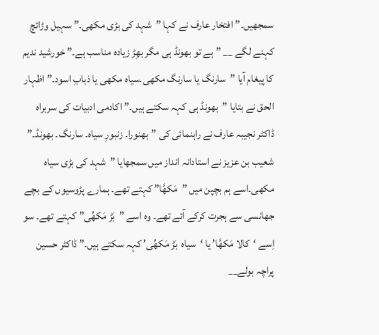سمجھیں۔” افتخار عارف نے کہا ”شہد کی بڑی مکھی۔” سہیل وڑائچ کہنے لگے __ ”ہے تو بھونڈ ہی مگر بھِڑ زیادہ مناسب ہے۔” خورشید ندیم کا پیغام آیا ”سارنگ یا سارنگ مکھی۔سیاہ مکھی یا ذبابِ اسود۔” اظہار الحق نے بتایا ”بھونڈ ہی کہہ سکتے ہیں۔” اکادمی ادبیات کی سربراہ ڈاکٹر نجیبہ عارف نے راہنمائی کی ”بھنورا۔ زنبورِ سیاہ۔ سارنگ۔ بھونڈ۔” شعیب بن عزیز نے استادانہ انداز میں سمجھایا ”شہد کی بڑی سیاہ مکھی۔اسے ہم بچپن میں ”مَکھَّا” کہتے تھے۔ ہمارے پڑوسیوں کے بچے جھانسی سے ہجرت کرکے آئے تھے۔ وہ اسے ”بَڑ مَکھِّی” کہتے تھے۔ سو اِسے ‘کالا مَکھَّا’ یا ‘سیاہ  بَڑ مَکھِّی’ کہہ سکتے ہیں۔” ڈاکٹر حسین پراچہ بولے__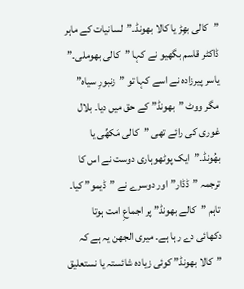”کالی بھِڑ یا کالا بھونڈ۔”لسانیات کے ماہر ڈاکٹر قاسم بگھیو نے کہا ”کالی بھوملی۔” یاسر پیرزادہ نے اسے کہا تو ”زنبورِ سیاہ” مگر ووٹ ”بھونڈ” کے حق میں دیا۔ بلال غوری کی رائے تھی ”کالی مَکھِّی یا بھُونڈ۔”  ایک پوٹھوہاری دوست نے اس کا ترجمہ ”ڈڈار” اور دوسرے نے ”ڈیمو” کیا۔ تاہم ”کالے بھونڈ” پر اجماعِ امت ہوتا دکھائی دے رہا ہے۔ میری الجھن یہ ہے کہ ”کالا بھونڈ” کوئی زیادہ شائستہ یا نستعلیق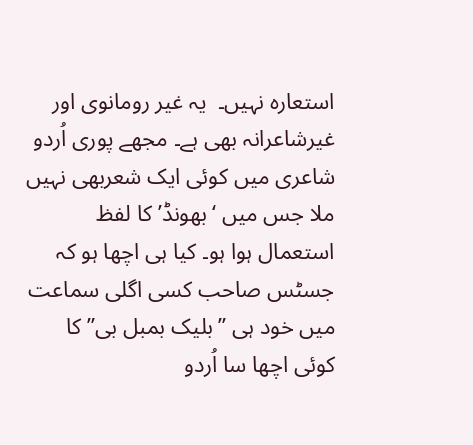استعارہ نہیں۔  یہ غیر رومانوی اور غیرشاعرانہ بھی ہے۔ مجھے پوری اُردو شاعری میں کوئی ایک شعربھی نہیں ملا جس میں ‘بھونڈ’ کا لفظ استعمال ہوا ہو۔ کیا ہی اچھا ہو کہ جسٹس صاحب کسی اگلی سماعت میں خود ہی ”بلیک بمبل بی” کا کوئی اچھا سا اُردو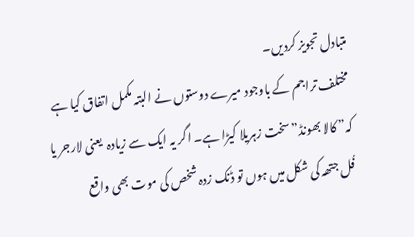متبادل تجویز کردیں۔
مختلف تراجم کے باوجود میرے دوستوں نے البتہ مکمل اتفاق کیا ہے کہ” کالا بھونڈ”سخت زہریلا کیڑا ہے۔ اگر یہ ایک سے زیادہ  یعنی لارجر یا فُل جتھہ کی شکل میں ہوں تو ڈنک زدہ شخص کی موت بھی واقع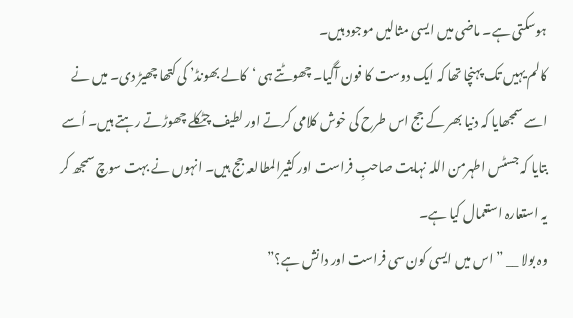ہوسکتی ہے۔ ماضی میں ایسی مثالیں موجود ہیں۔
کالم یہیں تک پہنچا تھا کہ ایک دوست کا فون آگیا۔ چھوٹتے ہی ‘کالے بھونڈ’ کی کتھا چھیڑ دی۔ میں نے اسے سمجھایا کہ دنیا بھر کے جج اس طرح کی خوش کلامی کرتے اور لطیف چٹکلے چھوڑتے رہتے ہیں۔ اُسے بتایا کہ جسٹس اطہرمن اللہ نہایت صاحبِ فراست اور کثیرالمطالعہ جج ہیں۔ انہوں نے بہت سوچ سمجھ کر یہ استعارہ استعمال کیا ہے۔
وہ بولا __ ”اس میں ایسی کون سی فراست اور دانش ہے؟”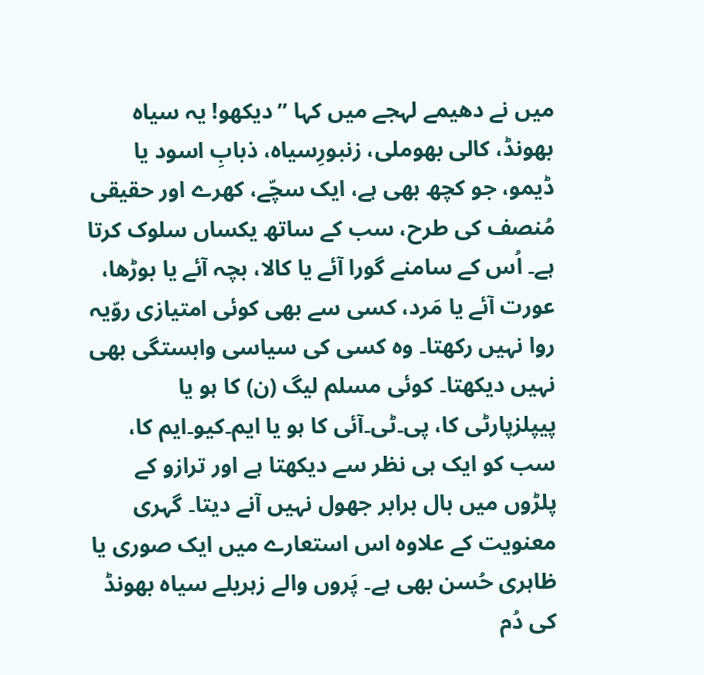میں نے دھیمے لہجے میں کہا ”دیکھو! یہ سیاہ بھونڈ، کالی بھوملی، زنبورِسیاہ، ذبابِ اسود یا ڈیمو، جو کچھ بھی ہے، ایک سچّے، کھرے اور حقیقی مُنصف کی طرح، سب کے ساتھ یکساں سلوک کرتا ہے۔ اُس کے سامنے گورا آئے یا کالا، بچہ آئے یا بوڑھا، عورت آئے یا مَرد، کسی سے بھی کوئی امتیازی روّیہ روا نہیں رکھتا۔ وہ کسی کی سیاسی وابستگی بھی نہیں دیکھتا۔ کوئی مسلم لیگ (ن) کا ہو یا پیپلزپارٹی کا، پی۔ٹی۔آئی کا ہو یا ایم۔کیو۔ایم کا، سب کو ایک ہی نظر سے دیکھتا ہے اور ترازو کے پلڑوں میں بال برابر جھول نہیں آنے دیتا۔ گہری معنویت کے علاوہ اس استعارے میں ایک صوری یا ظاہری حُسن بھی ہے۔ پَروں والے زہریلے سیاہ بھونڈ کی دُم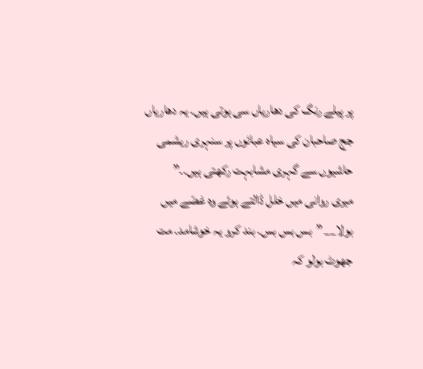پر پیلے رنگ کی دھاریاں سی ہوتی ہیں۔ یہ دھاریاں جج صاحبان کی سیاہ عبائوں پر سنہری ریشمی حاشیوں سے گہری مشابہت رکھتی ہیں۔۔”
میری روانی میں خلل ڈالتے ہوئے وہ غصّے میں بولا__ ”بس بس بس۔ بند کرو یہ خوشامد۔ مت جھوٹ بولو کہ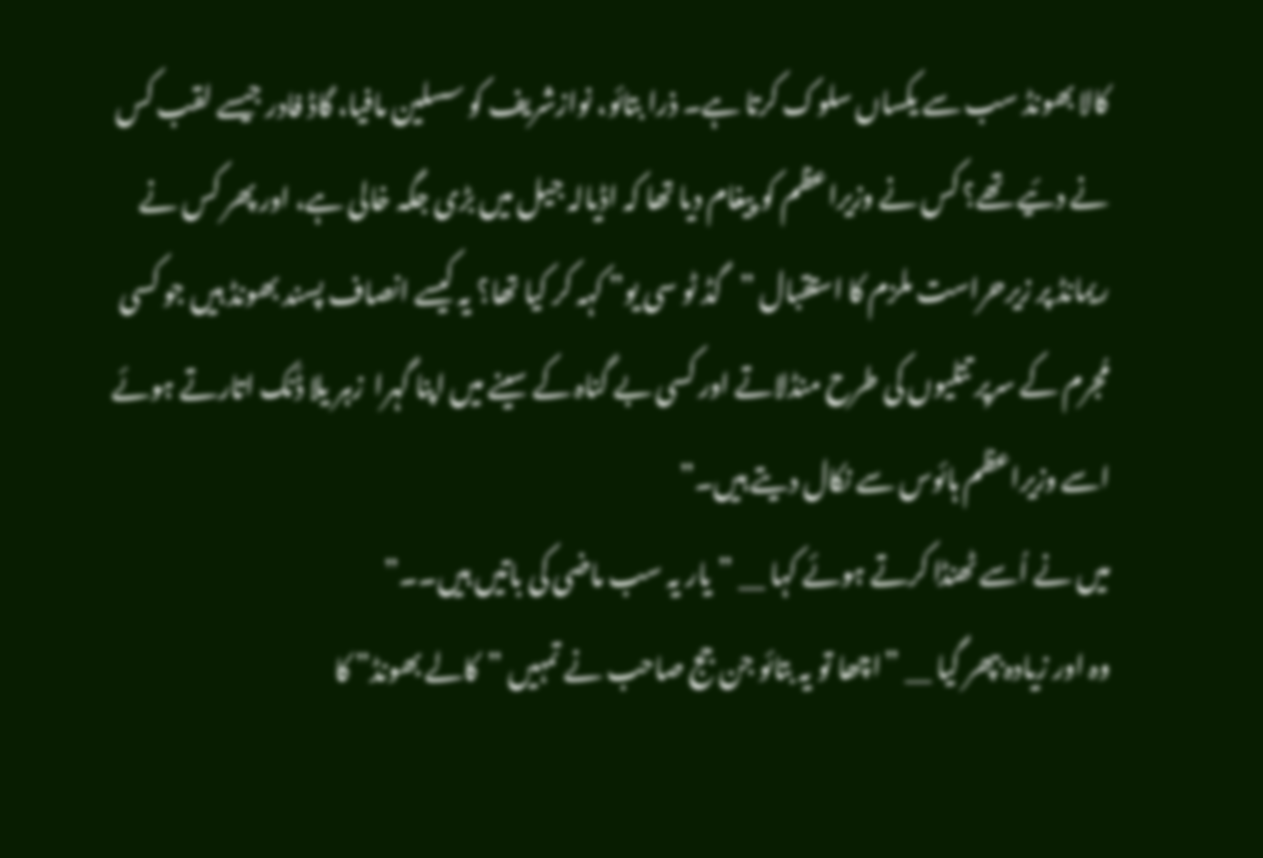کالا بھونڈ سب سے یکساں سلوک کرتا ہے۔ ذرا بتائو، نوازشریف کو سسلین مافیا، گاڈ فادر جیسے لقب کس نے دئیے تھے؟ کس نے وزیراعظم کو پیغام دیا تھا کہ اڈیالہ جیل میں بڑی جگہ خالی ہے، اور پھر کس نے ریمانڈ پر زیرحراست ملزم کا استقبال ”گڈ ٹو سی یو” کہہ کر کیا تھا؟ یہ کیسے انصاف پسند بھونڈ ہیں جو کسی مُجرم کے سرپر تتلیوں کی طرح منڈلاتے اور کسی بے گناہ کے سینے میں اپنا گہرا  زہر یلا ڈَنک اتارتے ہوئے اسے وزیراعظم ہائوس سے نکال دیتے ہیں۔”
میں نے اُسے ٹھنڈا کرتے ہوئے کہا __ ”یار یہ سب ماضی کی باتیں ہیں۔۔”
وہ اور زیادہ بپھر گیا __ ”اچھا تو یہ بتائو جن جج صاحب نے تمہیں ”کالے بھونڈ” کا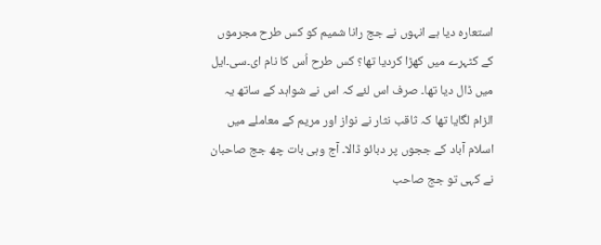استعارہ دیا ہے انہوں نے جج رانا شمیم کو کس طرح مجرموں کے کٹہرے میں کھڑا کردیا تھا؟ کس طرح اُس کا نام ای۔سی۔ایل میں ڈال دیا تھا۔ صرف اس لئے کہ اس نے شواہد کے ساتھ یہ الزام لگایا تھا کہ ثاقب نثار نے نواز اور مریم کے معاملے میں اسلام آباد کے ججوں پر دبائو ڈالا۔ آج وہی بات چھ جج صاحبان نے کہی تو جج صاحب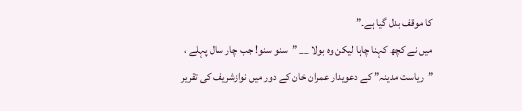کا موقف بدل گیا ہے۔”
میں نے کچھ کہنا چاہا لیکن وہ بولا __ ”سنو سنو! جب چار سال پہلے ، ”ریاست مدینہ” کے دعویدار عمران خان کے دور میں نوازشریف کی تقریر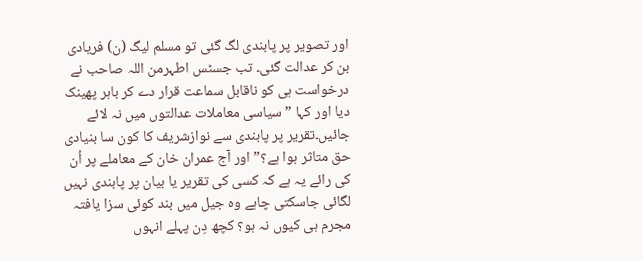اور تصویر پر پابندی لگ گئی تو مسلم لیگ (ن) فریادی بن کر عدالت گئی۔ تب جسٹس اطہرمن اللہ صاحب نے درخواست ہی کو ناقابل سماعت قرار دے کر باہر پھینک دیا اور کہا ”سیاسی معاملات عدالتوں میں نہ لائے جائیں۔تقریر پر پابندی سے نوازشریف کا کون سا بنیادی حق متاثر ہوا ہے؟” اور آج عمران خان کے معاملے پر اُن کی رائے یہ ہے کہ کسی کی تقریر یا بیان پر پابندی نہیں لگائی جاسکتی چاہے وہ جیل میں بند کوئی سزا یافتہ مجرم ہی کیوں نہ ہو؟ کچھ دِن پہلے انہوں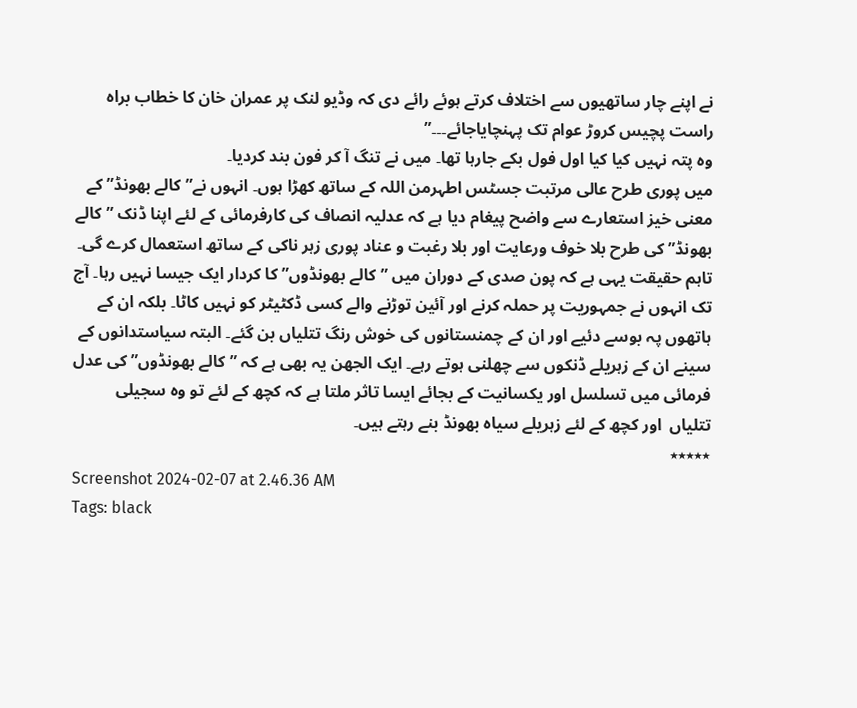نے اپنے چار ساتھیوں سے اختلاف کرتے ہوئے رائے دی کہ وڈیو لنک پر عمران خان کا خطاب براہ راست پچیس کروڑ عوام تک پہنچایاجائے۔۔۔”
وہ پتہ نہیں کیا کیا اول فول بکے جارہا تھا۔ میں نے تنگ آ کر فون بند کردیا۔
میں پوری طرح عالی مرتبت جسٹس اطہرمن اللہ کے ساتھ کھڑا ہوں۔ انہوں نے” کالے بھونڈ” کے معنی خیز استعارے سے واضح پیغام دیا ہے کہ عدلیہ انصاف کی کارفرمائی کے لئے اپنا ڈنک ”کالے بھونڈ” کی طرح بلا خوف ورعایت اور بلا رغبت و عناد پوری زہر ناکی کے ساتھ استعمال کرے گی۔
تاہم حقیقت یہی ہے کہ پون صدی کے دوران میں ”کالے بھونڈوں” کا کردار ایک جیسا نہیں رہا۔ آج تک انہوں نے جمہوریت پر حملہ کرنے اور آئین توڑنے والے کسی ڈکٹیٹر کو نہیں کاٹا۔ بلکہ ان کے ہاتھوں پہ بوسے دئیے اور ان کے چمنستانوں کی خوش رنگ تتلیاں بن گئے۔ البتہ سیاستدانوں کے سینے ان کے زہریلے ڈنکوں سے چھلنی ہوتے رہے۔ ایک الجھن یہ بھی ہے کہ ”کالے بھونڈوں” کی عدل فرمائی میں تسلسل اور یکسانیت کے بجائے ایسا تاثر ملتا ہے کہ کچھ کے لئے تو وہ سجیلی تتلیاں  اور کچھ کے لئے زہریلے سیاہ بھونڈ بنے رہتے ہیں۔
٭٭٭٭٭
Screenshot 2024-02-07 at 2.46.36 AM
Tags: black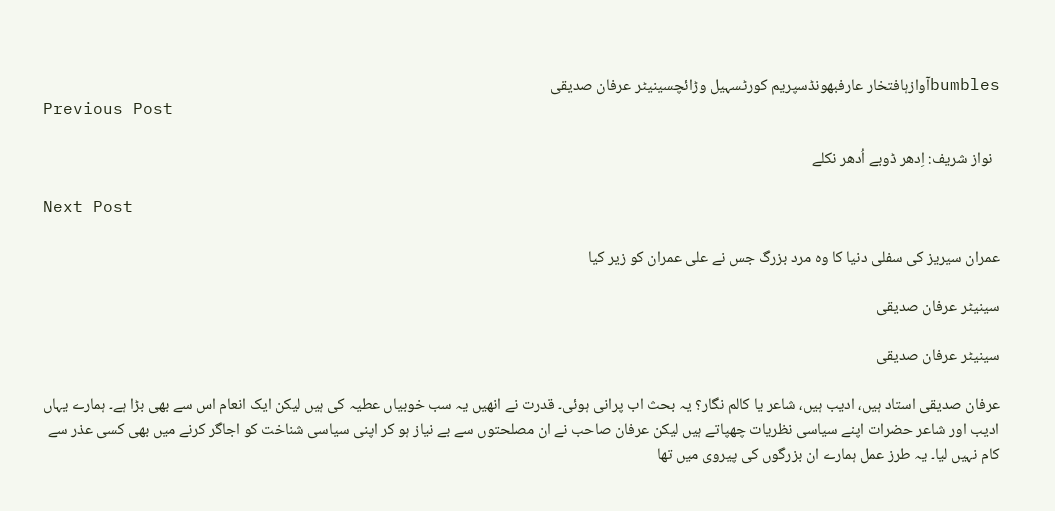bumblesآوازہافتخار عارفبھونڈسپریم کورٹسہیل وڑائچسینیٹر عرفان صدیقی
Previous Post

  نواز شریف: اِدھر ڈوبے اُدھر نکلے

Next Post

عمران سیریز کی سفلی دنیا کا وہ مرد بزرگ جس نے علی عمران کو زیر کیا

سینیٹر عرفان صدیقی

سینیٹر عرفان صدیقی

عرفان صدیقی استاد ہیں، ادیب ہیں، شاعر یا کالم نگار؟ یہ بحث اب پرانی ہوئی۔ قدرت نے انھیں یہ سب خوبیاں عطیہ کی ہیں لیکن ایک انعام اس سے بھی بڑا ہے۔ ہمارے یہاں ادیب اور شاعر حضرات اپنے سیاسی نظریات چھپاتے ہیں لیکن عرفان صاحب نے ان مصلحتوں سے بے نیاز ہو کر اپنی سیاسی شناخت کو اجاگر کرنے میں بھی کسی عذر سے کام نہیں لیا۔ یہ طرز عمل ہمارے ان بزرگوں کی پیروی میں تھا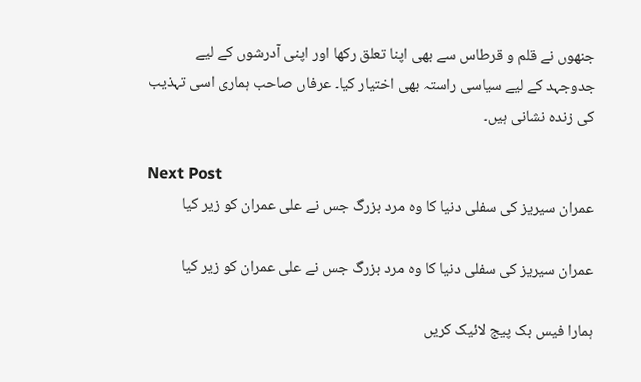جنھوں نے قلم و قرطاس سے بھی اپنا تعلق رکھا اور اپنی آدرشوں کے لیے جدوجہد کے لیے سیاسی راستہ بھی اختیار کیا۔ عرفاں صاحب ہماری اسی تہذیب کی زندہ نشانی ہیں۔

Next Post
عمران سیریز کی سفلی دنیا کا وہ مرد بزرگ جس نے علی عمران کو زیر کیا

عمران سیریز کی سفلی دنیا کا وہ مرد بزرگ جس نے علی عمران کو زیر کیا

ہمارا فیس بک پیج لائیک کریں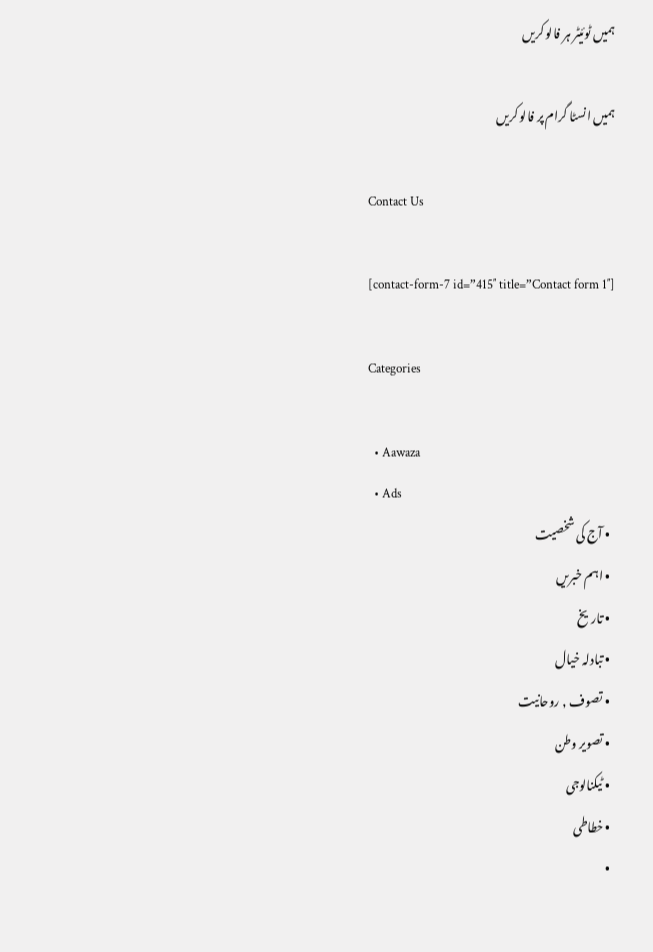ہمیں ٹوئیٹر ہر فالو کریں

ہمیں انسٹا گرام پر فالو کریں

Contact Us

[contact-form-7 id=”415″ title=”Contact form 1″]

Categories

  • Aawaza
  • Ads
  • آج کی شخصیت
  • اہم خبریں
  • تاریخ
  • تبادلہ خیال
  • تصوف , روحانیت
  • تصویر وطن
  • ٹیکنالوجی
  • خطاطی
  •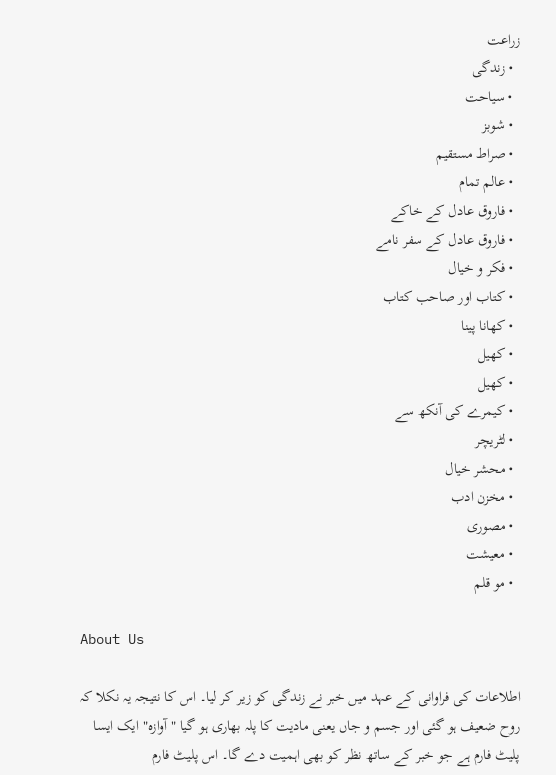زراعت
  • زندگی
  • سیاحت
  • شوبز
  • صراط مستقیم
  • عالم تمام
  • فاروق عادل کے خاکے
  • فاروق عادل کے سفر نامے
  • فکر و خیال
  • کتاب اور صاحب کتاب
  • کھانا پینا
  • کھیل
  • کھیل
  • کیمرے کی آنکھ سے
  • لٹریچر
  • محشر خیال
  • مخزن ادب
  • مصوری
  • معیشت
  • مو قلم

About Us

اطلاعات کی فراوانی کے عہد میں خبر نے زندگی کو زیر کر لیا۔ اس کا نتیجہ یہ نکلا کہ روح ضعیف ہو گئی اور جسم و جاں یعنی مادیت کا پلہ بھاری ہو گیا "آوازہ" ایک ایسا پلیٹ فارم ہے جو خبر کے ساتھ نظر کو بھی اہمیت دے گا۔ اس پلیٹ فارم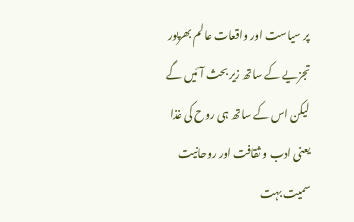پر سیاست اور واقعات عالم بھرپور تجزیے کے ساتھ زیر بحث آئیں گے لیکن اس کے ساتھ ہی روح کی غذا یعنی ادب و ثقافت اور روحانیت سمیت بہت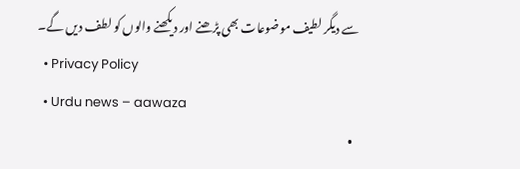سے دیگر لطیف موضوعات بھی پڑھنے اور دیکھنے والوں کو لطف دیں گے۔
  • Privacy Policy
  • Urdu news – aawaza
  •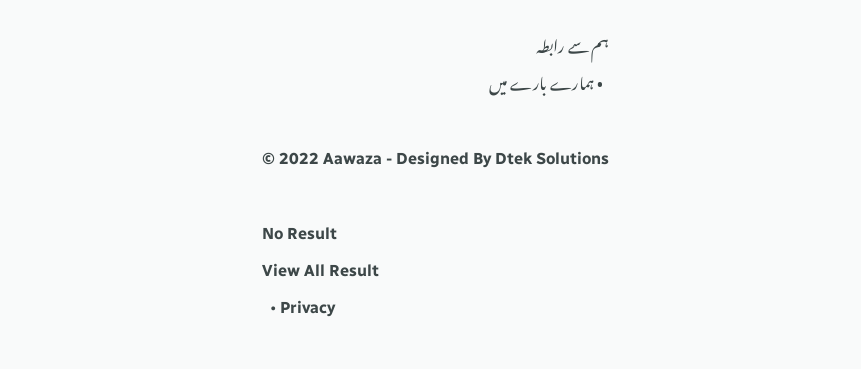ہم سے رابطہ
  • ہمارے بارے میں

© 2022 Aawaza - Designed By Dtek Solutions

No Result
View All Result
  • Privacy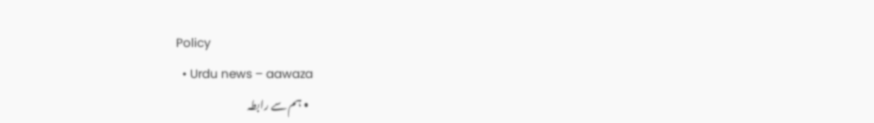Policy
  • Urdu news – aawaza
  • ہم سے رابطہ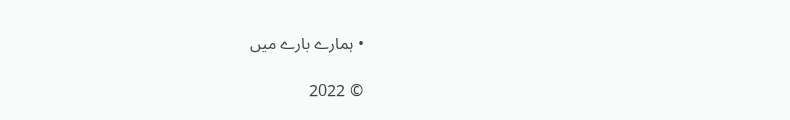• ہمارے بارے میں

© 2022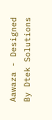Aawaza - Designed By Dtek Solutions